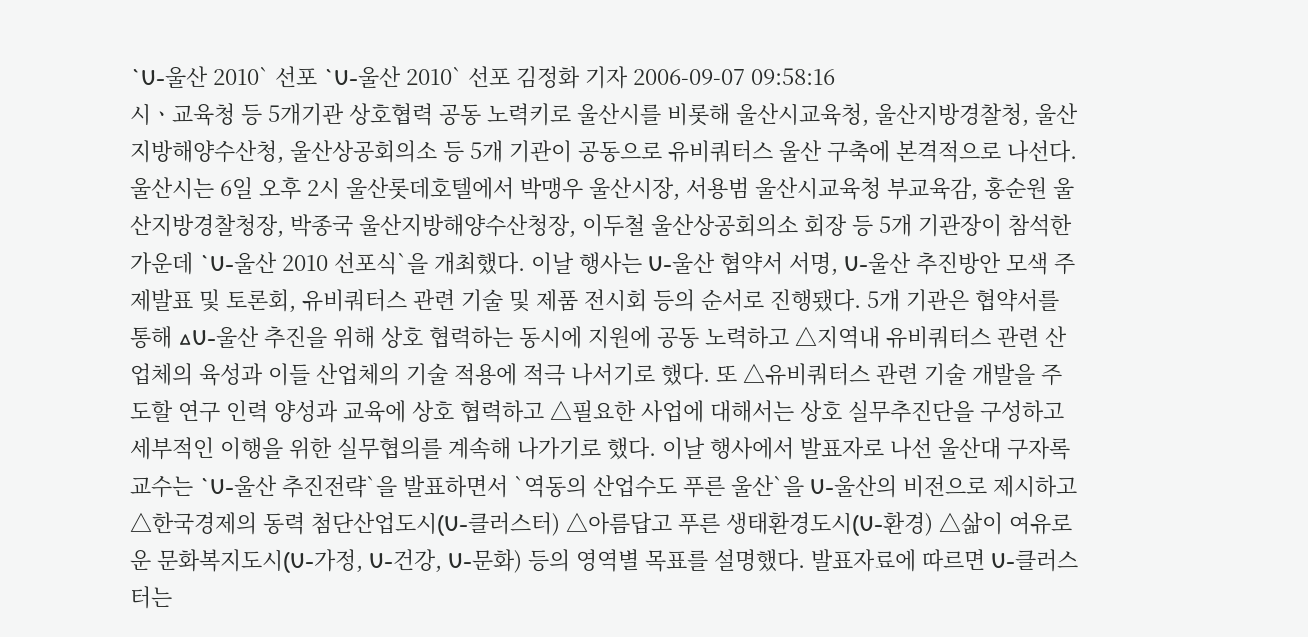`U-울산 2010` 선포 `U-울산 2010` 선포 김정화 기자 2006-09-07 09:58:16
시ㆍ교육청 등 5개기관 상호협력 공동 노력키로 울산시를 비롯해 울산시교육청, 울산지방경찰청, 울산지방해양수산청, 울산상공회의소 등 5개 기관이 공동으로 유비쿼터스 울산 구축에 본격적으로 나선다. 울산시는 6일 오후 2시 울산롯데호텔에서 박맹우 울산시장, 서용범 울산시교육청 부교육감, 홍순원 울산지방경찰청장, 박종국 울산지방해양수산청장, 이두철 울산상공회의소 회장 등 5개 기관장이 참석한 가운데 `U-울산 2010 선포식`을 개최했다. 이날 행사는 U-울산 협약서 서명, U-울산 추진방안 모색 주제발표 및 토론회, 유비쿼터스 관련 기술 및 제품 전시회 등의 순서로 진행됐다. 5개 기관은 협약서를 통해 △U-울산 추진을 위해 상호 협력하는 동시에 지원에 공동 노력하고 △지역내 유비쿼터스 관련 산업체의 육성과 이들 산업체의 기술 적용에 적극 나서기로 했다. 또 △유비쿼터스 관련 기술 개발을 주도할 연구 인력 양성과 교육에 상호 협력하고 △필요한 사업에 대해서는 상호 실무추진단을 구성하고 세부적인 이행을 위한 실무협의를 계속해 나가기로 했다. 이날 행사에서 발표자로 나선 울산대 구자록 교수는 `U-울산 추진전략`을 발표하면서 `역동의 산업수도 푸른 울산`을 U-울산의 비전으로 제시하고 △한국경제의 동력 첨단산업도시(U-클러스터) △아름답고 푸른 생태환경도시(U-환경) △삶이 여유로운 문화복지도시(U-가정, U-건강, U-문화) 등의 영역별 목표를 설명했다. 발표자료에 따르면 U-클러스터는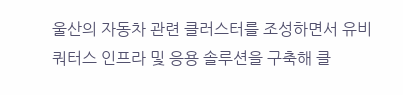울산의 자동차 관련 클러스터를 조성하면서 유비쿼터스 인프라 및 응용 솔루션을 구축해 클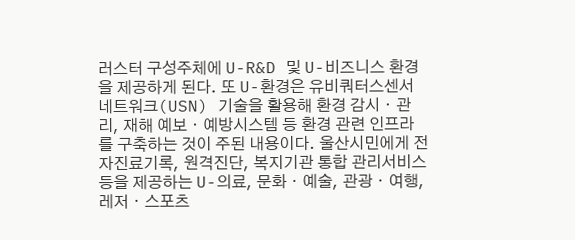러스터 구성주체에 U-R&D 및 U-비즈니스 환경을 제공하게 된다. 또 U-환경은 유비쿼터스센서네트워크(USN) 기술을 활용해 환경 감시ㆍ관리, 재해 예보ㆍ예방시스템 등 환경 관련 인프라를 구축하는 것이 주된 내용이다. 울산시민에게 전자진료기록, 원격진단, 복지기관 통합 관리서비스 등을 제공하는 U-의료, 문화ㆍ예술, 관광ㆍ여행, 레저ㆍ스포츠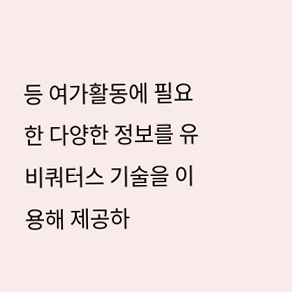등 여가활동에 필요한 다양한 정보를 유비쿼터스 기술을 이용해 제공하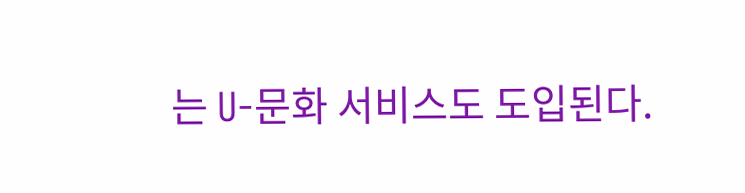는 U-문화 서비스도 도입된다.